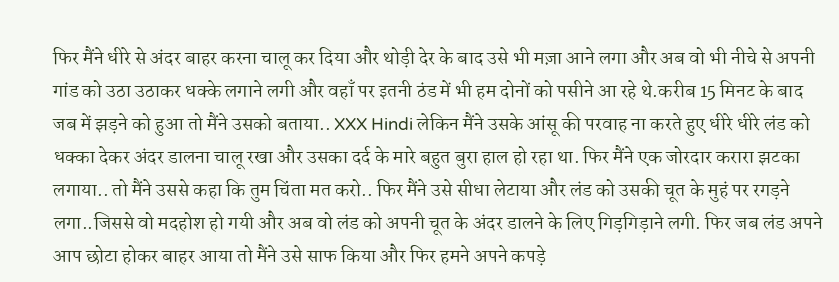फिर मैंने धीरे से अंदर बाहर करना चालू कर दिया और थोड़ी देर के बाद उसे भी मज़ा आने लगा और अब वो भी नीचे से अपनी गांड को उठा उठाकर धक्के लगाने लगी और वहाँ पर इतनी ठंड में भी हम दोनों को पसीने आ रहे थे.करीब 15 मिनट के बाद जब में झड़ने को हुआ तो मैंने उसको बताया.. XXX Hindi लेकिन मैंने उसके आंसू की परवाह ना करते हुए धीरे धीरे लंड को धक्का देकर अंदर डालना चालू रखा और उसका दर्द के मारे बहुत बुरा हाल हो रहा था. फिर मैंने एक जोरदार करारा झटका लगाया.. तो मैंने उससे कहा कि तुम चिंता मत करो.. फिर मैंने उसे सीधा लेटाया और लंड को उसकी चूत के मुहं पर रगड़ने लगा..जिससे वो मदहोश हो गयी और अब वो लंड को अपनी चूत के अंदर डालने के लिए गिड़गिड़ाने लगी. फिर जब लंड अपने आप छोटा होकर बाहर आया तो मैंने उसे साफ किया और फिर हमने अपने कपड़े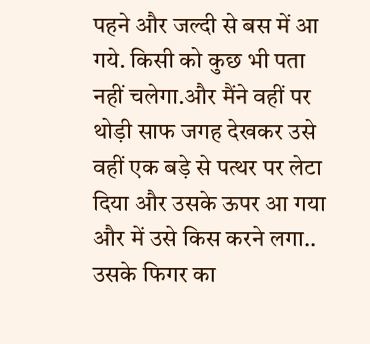पहने और जल्दी से बस में आ गये. किसी को कुछ भी पता नहीं चलेगा.और मैंने वहीं पर थोड़ी साफ जगह देखकर उसे वहीं एक बड़े से पत्थर पर लेटा दिया और उसके ऊपर आ गया और में उसे किस करने लगा.. उसके फिगर का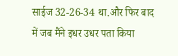साईज 32-26-34 था.और फिर बाद में जब मैंने इधर उधर पता किया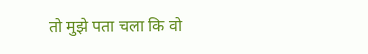तो मुझे पता चला कि वो